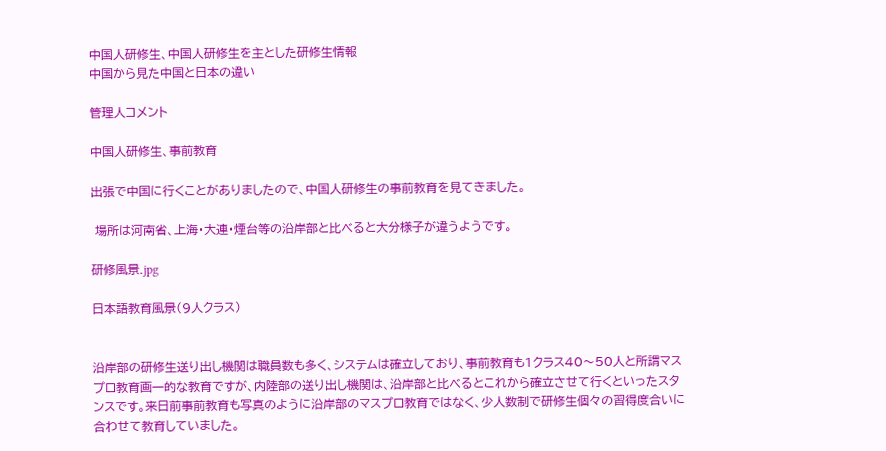中国人研修生、中国人研修生を主とした研修生情報
中国から見た中国と日本の違い

管理人コメント

中国人研修生、事前教育

出張で中国に行くことがありましたので、中国人研修生の事前教育を見てきました。

 場所は河南省、上海・大連・煙台等の沿岸部と比べると大分様子が違うようです。

研修風景.jpg

日本語教育風景(9人クラス)


沿岸部の研修生送り出し機関は職員数も多く、システムは確立しており、事前教育も1クラス40〜50人と所謂マスプロ教育画一的な教育ですが、内陸部の送り出し機関は、沿岸部と比べるとこれから確立させて行くといったスタンスです。来日前事前教育も写真のように沿岸部のマスプロ教育ではなく、少人数制で研修生個々の習得度合いに合わせて教育していました。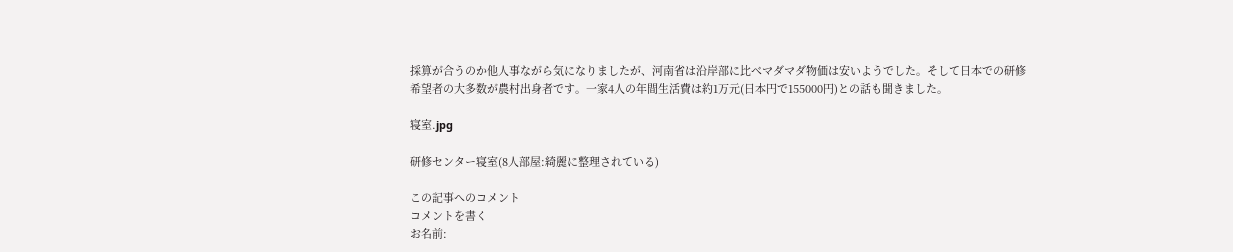採算が合うのか他人事ながら気になりましたが、河南省は沿岸部に比べマダマダ物価は安いようでした。そして日本での研修希望者の大多数が農村出身者です。一家4人の年間生活費は約1万元(日本円で155000円)との話も聞きました。

寝室.jpg

研修センター寝室(8人部屋:綺麗に整理されている)

この記事へのコメント
コメントを書く
お名前: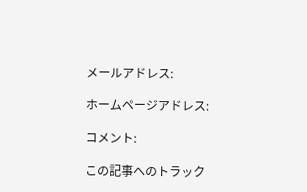メールアドレス:

ホームページアドレス:

コメント:

この記事へのトラック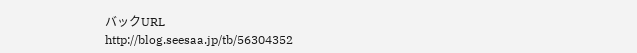バックURL
http://blog.seesaa.jp/tb/56304352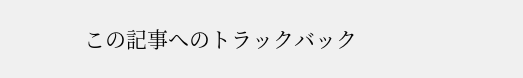この記事へのトラックバック